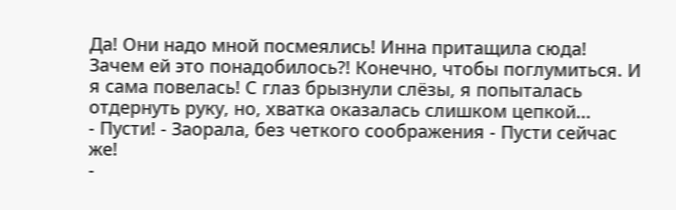Да! Они надо мной посмеялись! Инна притащила сюда! Зачем ей это понадобилось?! Конечно, чтобы поглумиться. И я сама повелась! С глаз брызнули слёзы, я попыталась отдернуть руку, но, хватка оказалась слишком цепкой...
- Пусти! - Заорала, без четкого соображения - Пусти сейчас же!
-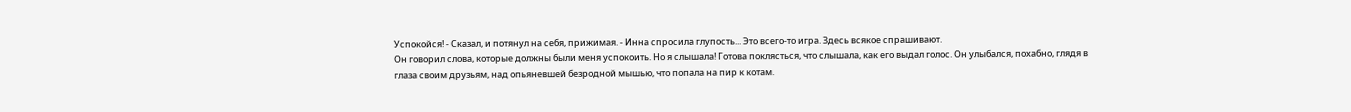Успокойся! - Сказал, и потянул на себя, прижимая. - Инна спросила глупость... Это всего-то игра. Здесь всякое спрашивают.
Он говорил слова, которые должны были меня успокоить. Но я слышала! Готова поклясться, что слышала, как его выдал голос. Он улыбался, похабно, глядя в глаза своим друзьям, над опьяневшей безродной мышью, что попала на пир к котам.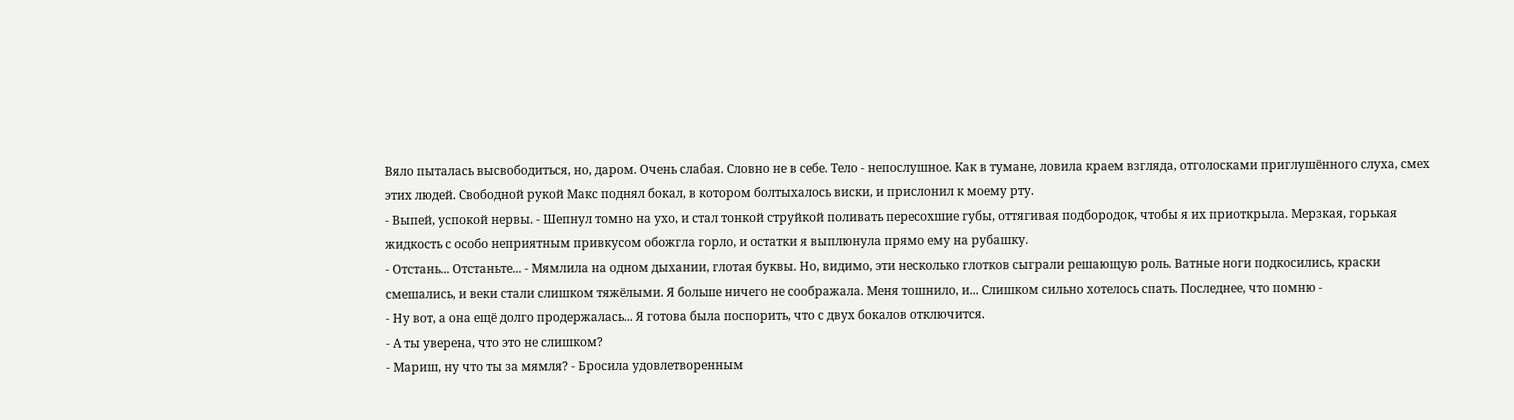Вяло пыталась высвободиться, но, даром. Очень слабая. Словно не в себе. Тело - непослушное. Как в тумане, ловила краем взгляда, отголосками приглушённого слуха, смех этих людей. Свободной рукой Макс поднял бокал, в котором болтыхалось виски, и прислонил к моему рту.
- Выпей, успокой нервы. - Шепнул томно на ухо, и стал тонкой струйкой поливать пересохшие губы, оттягивая подбородок, чтобы я их приоткрыла. Мерзкая, горькая жидкость с особо неприятным привкусом обожгла горло, и остатки я выплюнула прямо ему на рубашку.
- Отстань... Отстаньте... - Мямлила на одном дыхании, глотая буквы. Но, видимо, эти несколько глотков сыграли решающую роль. Ватные ноги подкосились, краски смешались, и веки стали слишком тяжёлыми. Я больше ничего не соображала. Меня тошнило, и... Слишком сильно хотелось спать. Последнее, что помню -
- Ну вот, а она ещё долго продержалась... Я готова была поспорить, что с двух бокалов отключится.
- А ты уверена, что это не слишком?
- Мариш, ну что ты за мямля? - Бросила удовлетворенным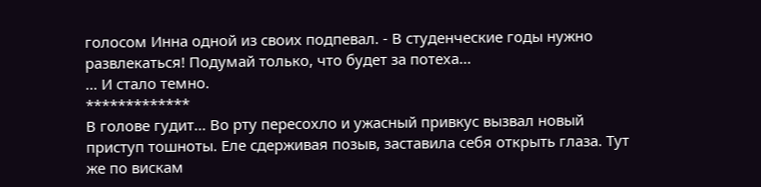голосом Инна одной из своих подпевал. - В студенческие годы нужно развлекаться! Подумай только, что будет за потеха...
... И стало темно.
*************
В голове гудит... Во рту пересохло и ужасный привкус вызвал новый приступ тошноты. Еле сдерживая позыв, заставила себя открыть глаза. Тут же по вискам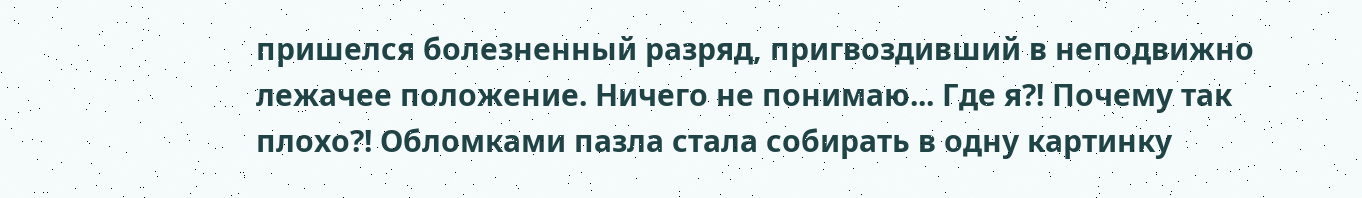пришелся болезненный разряд, пригвоздивший в неподвижно лежачее положение. Ничего не понимаю... Где я?! Почему так плохо?! Обломками пазла стала собирать в одну картинку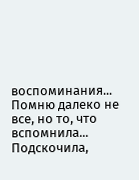воспоминания... Помню далеко не все, но то, что вспомнила... Подскочила,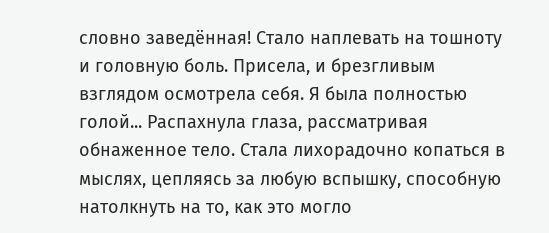словно заведённая! Стало наплевать на тошноту и головную боль. Присела, и брезгливым взглядом осмотрела себя. Я была полностью голой... Распахнула глаза, рассматривая обнаженное тело. Стала лихорадочно копаться в мыслях, цепляясь за любую вспышку, способную натолкнуть на то, как это могло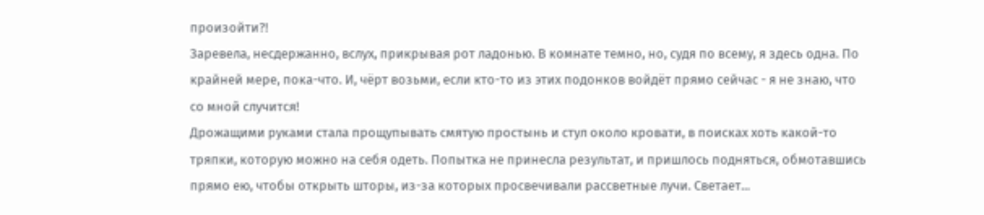произойти?!
Заревела, несдержанно, вслух, прикрывая рот ладонью. В комнате темно, но, судя по всему, я здесь одна. По крайней мере, пока-что. И, чёрт возьми, если кто-то из этих подонков войдёт прямо сейчас - я не знаю, что со мной случится!
Дрожащими руками стала прощупывать смятую простынь и стул около кровати, в поисках хоть какой-то тряпки, которую можно на себя одеть. Попытка не принесла результат, и пришлось подняться, обмотавшись прямо ею, чтобы открыть шторы, из-за которых просвечивали рассветные лучи. Светает...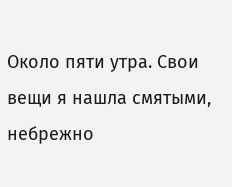Около пяти утра. Свои вещи я нашла смятыми, небрежно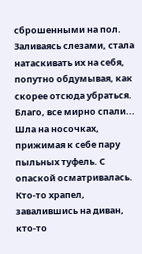сброшенными на пол. Заливаясь слезами, стала натаскивать их на себя, попутно обдумывая, как скорее отсюда убраться.
Благо, все мирно спали... Шла на носочках, прижимая к себе пару пыльных туфель. С опаской осматривалась. Кто-то храпел, завалившись на диван, кто-то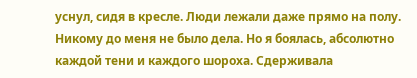уснул, сидя в кресле. Люди лежали даже прямо на полу. Никому до меня не было дела. Но я боялась, абсолютно каждой тени и каждого шороха. Сдерживала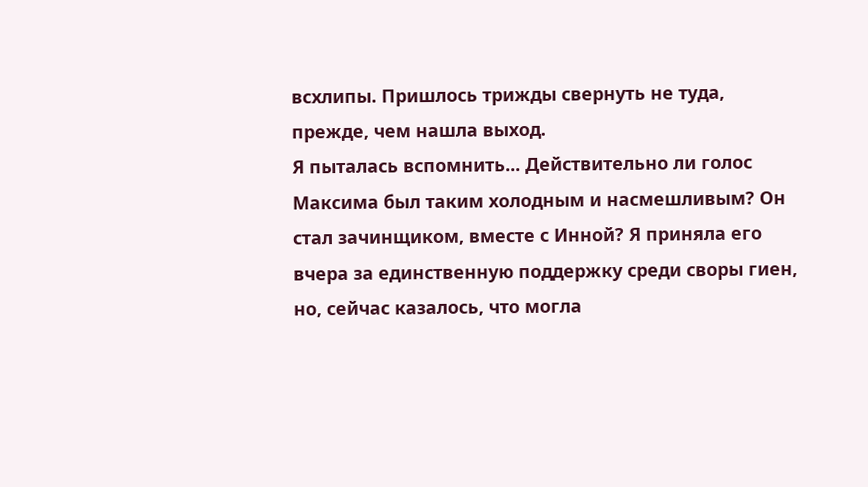всхлипы. Пришлось трижды свернуть не туда, прежде, чем нашла выход.
Я пыталась вспомнить... Действительно ли голос Максима был таким холодным и насмешливым? Он стал зачинщиком, вместе с Инной? Я приняла его вчера за единственную поддержку среди своры гиен, но, сейчас казалось, что могла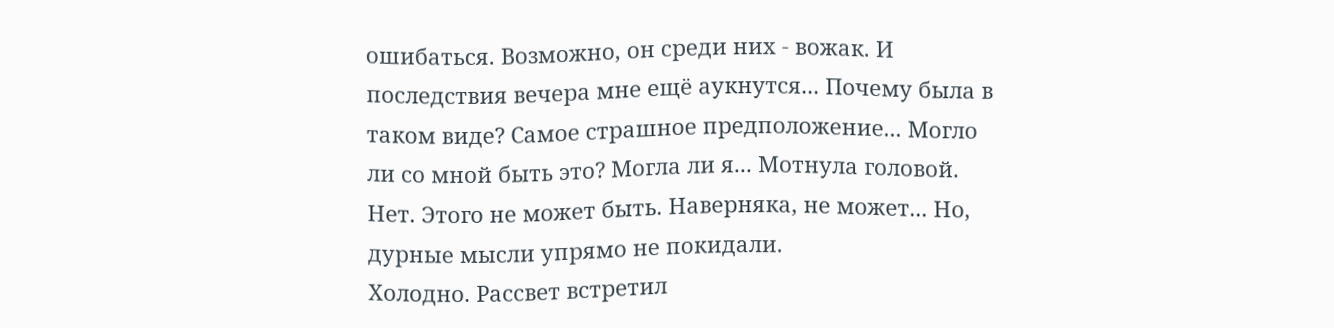ошибаться. Возможно, он среди них - вожак. И последствия вечера мне ещё аукнутся... Почему была в таком виде? Самое страшное предположение... Могло ли со мной быть это? Могла ли я... Мотнула головой. Нет. Этого не может быть. Наверняка, не может... Но, дурные мысли упрямо не покидали.
Холодно. Рассвет встретил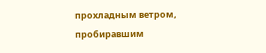прохладным ветром, пробиравшим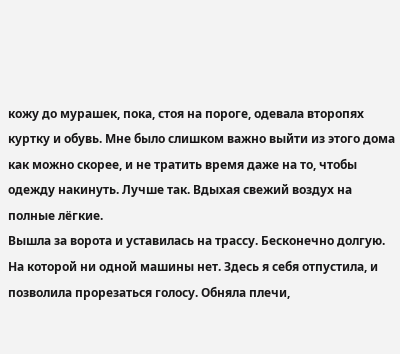кожу до мурашек, пока, стоя на пороге, одевала второпях куртку и обувь. Мне было слишком важно выйти из этого дома как можно скорее, и не тратить время даже на то, чтобы одежду накинуть. Лучше так. Вдыхая свежий воздух на полные лёгкие.
Вышла за ворота и уставилась на трассу. Бесконечно долгую. На которой ни одной машины нет. Здесь я себя отпустила, и позволила прорезаться голосу. Обняла плечи,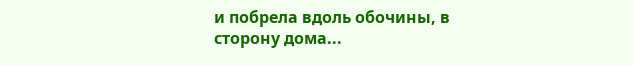и побрела вдоль обочины, в сторону дома...